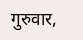गुरुवार,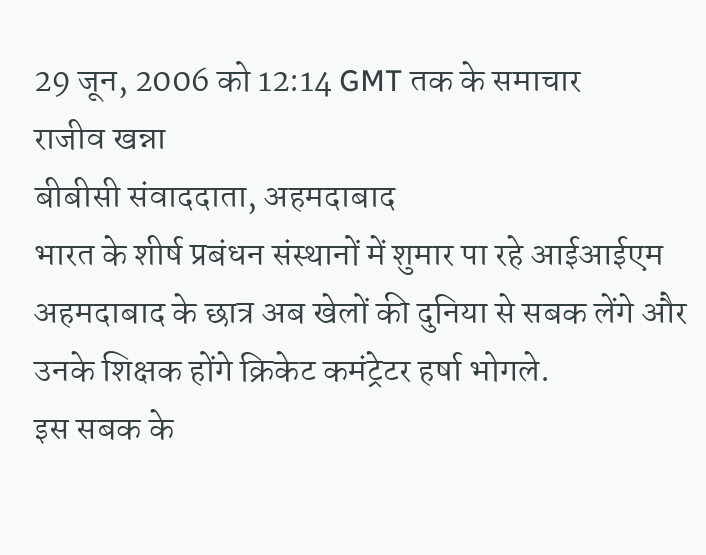29 जून, 2006 को 12:14 GMT तक के समाचार
राजीव खन्ना
बीबीसी संवाददाता, अहमदाबाद
भारत के शीर्ष प्रबंधन संस्थानों में शुमार पा रहे आईआईएम अहमदाबाद के छात्र अब खेलों की दुनिया से सबक लेंगे और उनके शिक्षक होंगे क्रिकेट कमंट्रेटर हर्षा भोगले.
इस सबक के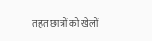तहत छात्रों को खेलों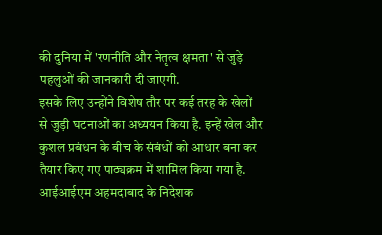की दुनिया में 'रणनीति और नेतृत्व क्षमता' से जुड़े पहलुओं की जानकारी दी जाएगी.
इसके लिए उन्होंने विशेष तौर पर कई तरह के खेलों से जुड़ी घटनाओं का अध्ययन किया है. इन्हें खेल और कुशल प्रबंधन के बीच के संबंधों को आधार बना कर तैयार किए गए पाठ्यक्रम में शामिल किया गया है.
आईआईएम अहमदाबाद के निदेशक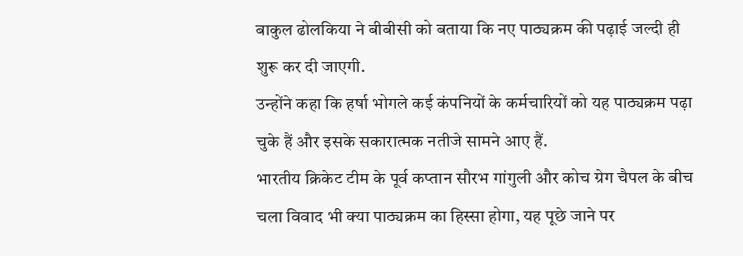बाकुल ढोलकिया ने बीबीसी को बताया कि नए पाठ्यक्रम की पढ़ाई जल्दी ही शुरू कर दी जाएगी.
उन्होंने कहा कि हर्षा भोगले कई कंपनियों के कर्मचारियों को यह पाठ्यक्रम पढ़ा चुके हैं और इसके सकारात्मक नतीजे सामने आए हैं.
भारतीय क्रिकेट टीम के पूर्व कप्तान सौरभ गांगुली और कोच ग्रेग चैपल के बीच चला विवाद भी क्या पाठ्यक्रम का हिस्सा होगा, यह पूछे जाने पर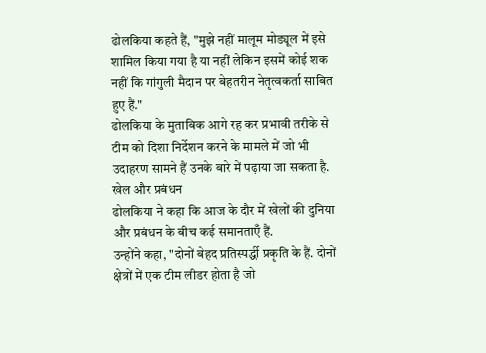ढोलकिया कहते हैं, "मुझे नहीं मालूम मोड्यूल में इसे शामिल किया गया है या नहीं लेकिन इसमें कोई शक नहीं कि गांगुली मैदान पर बेहतरीन नेतृत्वकर्ता साबित हुए हैं."
ढोलकिया के मुताबिक आगे रह कर प्रभावी तरीके से टीम को दिशा निर्देशन करने के मामले में जो भी उदाहरण सामने हैं उनके बारे में पढ़ाया जा सकता है.
खेल और प्रबंधन
ढोलकिया ने कहा कि आज के दौर में खेलों की दुनिया और प्रबंधन के बीच कई समानताएँ हैं.
उन्होंने कहा, "दोनों बेहद प्रतिस्पर्द्धी प्रकृति के हैं. दोनों क्षेत्रों में एक टीम लीडर होता है जो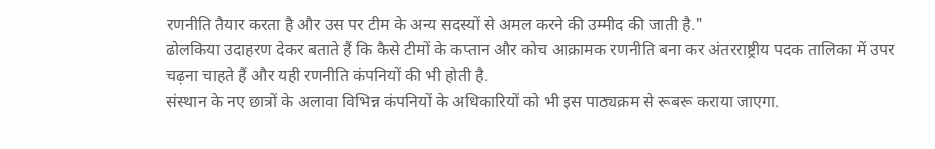रणनीति तैयार करता है और उस पर टीम के अन्य सदस्यों से अमल करने की उम्मीद की जाती है."
ढोलकिया उदाहरण देकर बताते हैं कि कैसे टीमों के कप्तान और कोच आक्रामक रणनीति बना कर अंतरराष्ट्रीय पदक तालिका में उपर चढ़ना चाहते हैं और यही रणनीति कंपनियों की भी होती है.
संस्थान के नए छात्रों के अलावा विभिन्न कंपनियों के अधिकारियों को भी इस पाठ्यक्रम से रूबरू कराया जाएगा.